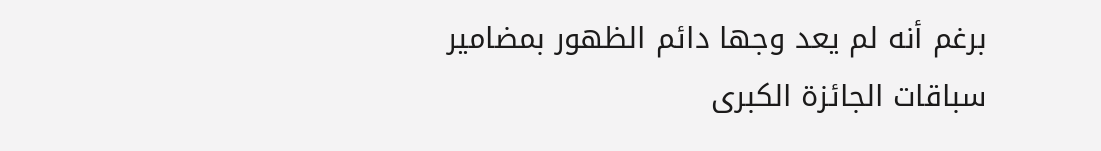برغم أنه لم يعد وجها دائم الظهور بمضامير سباقات الجائزة الكبرى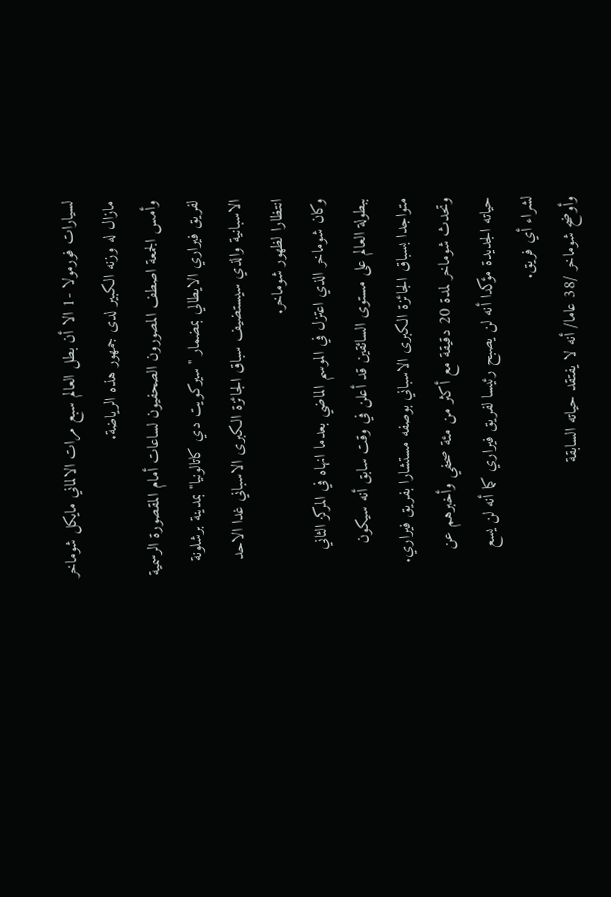لسيارات فورمولا -1 الا أن بطل العالم سبع مرات الالماني مايكل شوماخر مازال له وزنه الكبير لدى جمهور هذه الرياضة.
وأمس الجمعة اصطف المصورون الصحفيون لساعات أمام المقصورة الرسمية لفريق فيراري الايطالي بمضمار "سيركويت دي كاتالونيا" بمدينة برشلونة الاسبانية والذي سيستضيف سباق الجائزة الكبرى الاسباني غدا الاحد انتظارا لظهور شوماخر.
وكان شوماخر الذي اعتزل في الموسم الماضي بعدما انهاه في المركز الثاني ببطولة العالم على مستوى السائقين قد أعلن في وقت سابق أنه سيكون متواجدا بسباق الجائزة الكبرى الاسباني بوصفه مستشارا بفريق فيراري.
وتحدث شوماخر لمدة 20 دقيقة مع أكثر من مئة صحفي وأخبرهم عن حياته الجديدة مؤكدا أنه لن يصبح رئيسا لفريق فيراري كما أنه لن يسع لشراء أي فريق.
وأوضح شوماخر /38 عاما/ أنه لا يفتقد حياته السابقة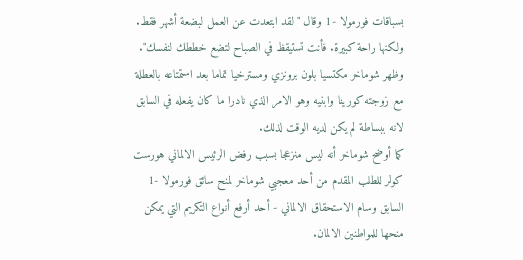بسباقات فورمولا -1 وقال "لقد ابتعدت عن العمل لبضعة أشهر فقط. ولكنها راحة كبيرة. فأنت تستيقظ في الصباح لتضع خططك لنفسك".
وظهر شوماخر مكتسيا بلون برونزي ومسترخيا تماما بعد استمتاعه بالعطلة مع زوجته كورينا وابنيه وهو الامر الذي نادرا ما كان يفعله في السابق لانه ببساطة لم يكن لديه الوقت لذلك.
كما أوضح شوماخر أنه ليس منزعجا بسبب رفض الرئيس الالماني هورست كولر للطلب المقدم من أحد معجبي شوماخر لمنح سائق فورمولا -1 السابق وسام الاستحقاق الالماني - أحد أرفع أنواع التكريم التي يمكن منحها للمواطنين الالمان.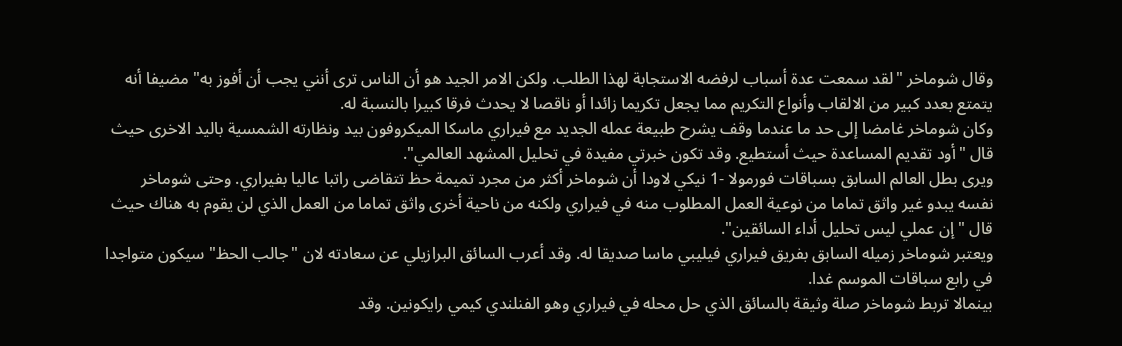وقال شوماخر "لقد سمعت عدة أسباب لرفضه الاستجابة لهذا الطلب. ولكن الامر الجيد هو أن الناس ترى أنني يجب أن أفوز به" مضيفا أنه يتمتع بعدد كبير من الالقاب وأنواع التكريم مما يجعل تكريما زائدا أو ناقصا لا يحدث فرقا كبيرا بالنسبة له.
وكان شوماخر غامضا إلى حد ما عندما وقف يشرح طبيعة عمله الجديد مع فيراري ماسكا الميكروفون بيد ونظارته الشمسية باليد الاخرى حيث قال "أود تقديم المساعدة حيث أستطيع. وقد تكون خبرتي مفيدة في تحليل المشهد العالمي".
ويرى بطل العالم السابق بسباقات فورمولا -1 نيكي لاودا أن شوماخر أكثر من مجرد تميمة حظ تتقاضى راتبا عاليا بفيراري. وحتى شوماخر نفسه يبدو غير واثق تماما من نوعية العمل المطلوب منه في فيراري ولكنه من ناحية أخرى واثق تماما من العمل الذي لن يقوم به هناك حيث قال "إن عملي ليس تحليل أداء السائقين".
ويعتبر شوماخر زميله السابق بفريق فيراري فيليبي ماسا صديقا له. وقد أعرب السائق البرازيلي عن سعادته لان "جالب الحظ" سيكون متواجدا في رابع سباقات الموسم غدا.
بينمالا تربط شوماخر صلة وثيقة بالسائق الذي حل محله في فيراري وهو الفنلندي كيمي رايكونين. وقد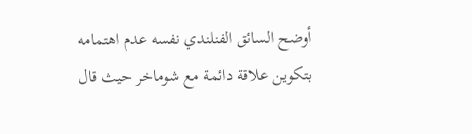أوضح السائق الفنلندي نفسه عدم اهتمامه بتكوين علاقة دائمة مع شوماخر حيث قال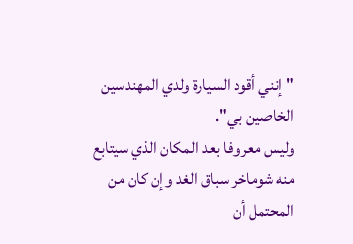"إنني أقود السيارة ولدي المهندسين الخاصين بي".
وليس معروفا بعد المكان الذي سيتابع منه شوماخر سباق الغد وإن كان من المحتمل أن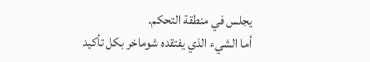يجلس في منطقة التحكم.
أما الشيء الذي يفتقده شوماخر بكل تأكيد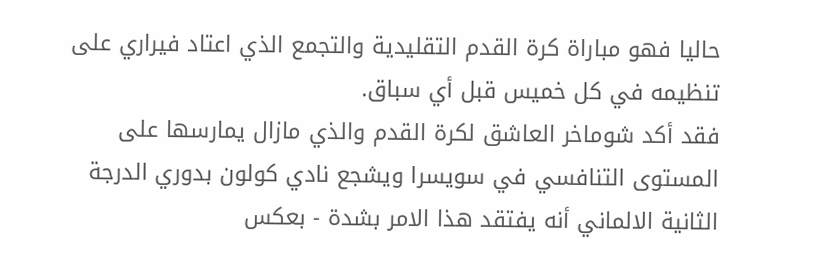حاليا فهو مباراة كرة القدم التقليدية والتجمع الذي اعتاد فيراري على تنظيمه في كل خميس قبل أي سباق.
فقد أكد شوماخر العاشق لكرة القدم والذي مازال يمارسها على المستوى التنافسي في سويسرا ويشجع نادي كولون بدوري الدرجة الثانية الالماني أنه يفتقد هذا الامر بشدة - بعكس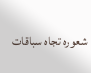شعوره تجاه سباقات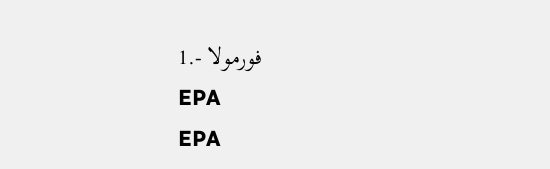فورمولا -.1
EPA
EPA